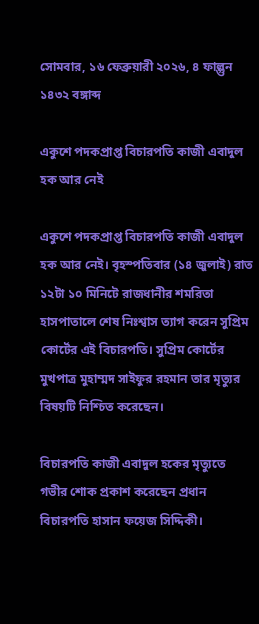সোমবার, ১৬ ফেব্রুয়ারী ২০২৬, ৪ ফাল্গুন ১৪৩২ বঙ্গাব্দ

একুশে পদকপ্রাপ্ত বিচারপতি কাজী এবাদুল হক আর নেই

একুশে পদকপ্রাপ্ত বিচারপতি কাজী এবাদুল হক আর নেই। বৃহস্পতিবার (১৪ জুলাই) রাত ১২টা ১০ মিনিটে রাজধানীর শমরিতা হাসপাতালে শেষ নিঃশ্বাস ত্যাগ করেন সুপ্রিম কোর্টের এই বিচারপতি। সুপ্রিম কোর্টের মুখপাত্র মুহাম্মদ সাইফুর রহমান তার মৃত্যুর বিষয়টি নিশ্চিত করেছেন।

বিচারপতি কাজী এবাদুল হকের মৃত্যুতে গভীর শোক প্রকাশ করেছেন প্রধান বিচারপতি হাসান ফয়েজ সিদ্দিকী।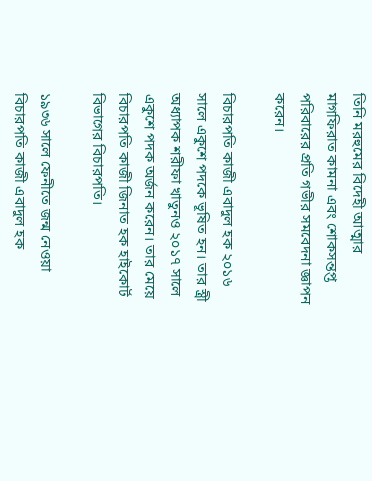তিনি মরহুমের বিদেহী আত্মার মাগফিরাত কামনা এবং শোকসন্তপ্ত পরিবারের প্রতি গভীর সমবেদনা জ্ঞাপন করেন।

বিচারপতি কাজী এবাদুল হক ২০১৬ সালে একুশে পদকে ভূষিত হন। তার স্ত্রী অধ্যাপক শরীফা খাতুনও ২০১৭ সালে একুশে পদক অর্জন করেন। তার মেয়ে বিচারপতি কাজী জিনাত হক হাইকোর্ট বিভাগের বিচারপতি।

১৯৩৬ সালে ফেনীতে জন্ম নেওয়া বিচারপতি কাজী এবাদুল হক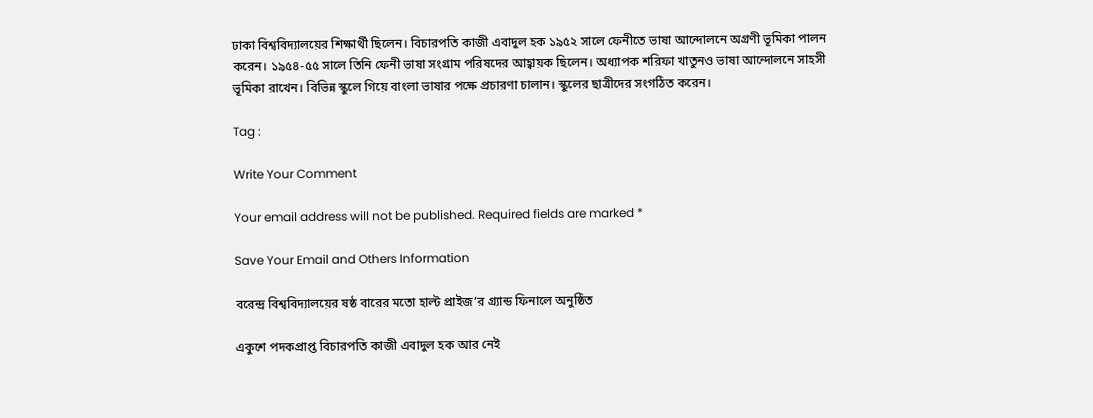ঢাকা বিশ্ববিদ্যালয়ের শিক্ষার্থী ছিলেন। বিচারপতি কাজী এবাদুল হক ১৯৫২ সালে ফেনীতে ভাষা আন্দোলনে অগ্রণী ভূমিকা পালন করেন। ১৯৫৪-৫৫ সালে তিনি ফেনী ভাষা সংগ্রাম পরিষদের আহ্বায়ক ছিলেন। অধ্যাপক শরিফা খাতুনও ভাষা আন্দোলনে সাহসী ভূমিকা রাখেন। বিভিন্ন স্কুলে গিয়ে বাংলা ভাষার পক্ষে প্রচারণা চালান। স্কুলের ছাত্রীদের সংগঠিত করেন।

Tag :

Write Your Comment

Your email address will not be published. Required fields are marked *

Save Your Email and Others Information

বরেন্দ্র বিশ্ববিদ্যালয়ের ষষ্ঠ বারের মতো হাল্ট প্রাইজ’র গ্র্যান্ড ফিনালে অনুষ্ঠিত

একুশে পদকপ্রাপ্ত বিচারপতি কাজী এবাদুল হক আর নেই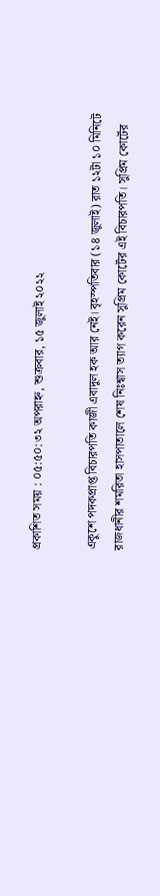প্রকাশিত সময় : ০৫:৫০:৩২ অপরাহ্ন, শুক্রবার, ১৫ জুলাই ২০২২

একুশে পদকপ্রাপ্ত বিচারপতি কাজী এবাদুল হক আর নেই। বৃহস্পতিবার (১৪ জুলাই) রাত ১২টা ১০ মিনিটে রাজধানীর শমরিতা হাসপাতালে শেষ নিঃশ্বাস ত্যাগ করেন সুপ্রিম কোর্টের এই বিচারপতি। সুপ্রিম কোর্টের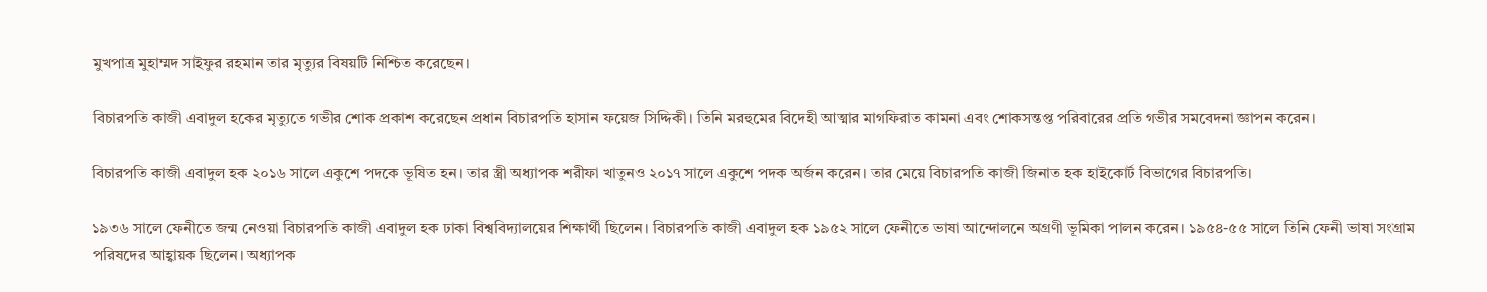মুখপাত্র মুহাম্মদ সাইফুর রহমান তার মৃত্যুর বিষয়টি নিশ্চিত করেছেন।

বিচারপতি কাজী এবাদুল হকের মৃত্যুতে গভীর শোক প্রকাশ করেছেন প্রধান বিচারপতি হাসান ফয়েজ সিদ্দিকী। তিনি মরহুমের বিদেহী আত্মার মাগফিরাত কামনা এবং শোকসন্তপ্ত পরিবারের প্রতি গভীর সমবেদনা জ্ঞাপন করেন।

বিচারপতি কাজী এবাদুল হক ২০১৬ সালে একুশে পদকে ভূষিত হন। তার স্ত্রী অধ্যাপক শরীফা খাতুনও ২০১৭ সালে একুশে পদক অর্জন করেন। তার মেয়ে বিচারপতি কাজী জিনাত হক হাইকোর্ট বিভাগের বিচারপতি।

১৯৩৬ সালে ফেনীতে জন্ম নেওয়া বিচারপতি কাজী এবাদুল হক ঢাকা বিশ্ববিদ্যালয়ের শিক্ষার্থী ছিলেন। বিচারপতি কাজী এবাদুল হক ১৯৫২ সালে ফেনীতে ভাষা আন্দোলনে অগ্রণী ভূমিকা পালন করেন। ১৯৫৪-৫৫ সালে তিনি ফেনী ভাষা সংগ্রাম পরিষদের আহ্বায়ক ছিলেন। অধ্যাপক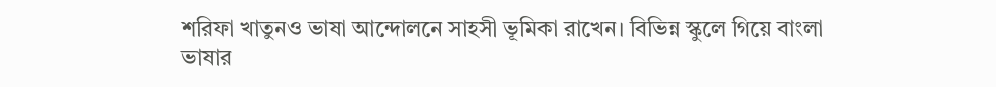শরিফা খাতুনও ভাষা আন্দোলনে সাহসী ভূমিকা রাখেন। বিভিন্ন স্কুলে গিয়ে বাংলা ভাষার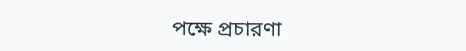পক্ষে প্রচারণা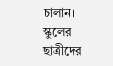চালান। স্কুলের ছাত্রীদের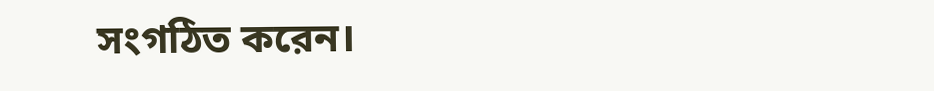সংগঠিত করেন।